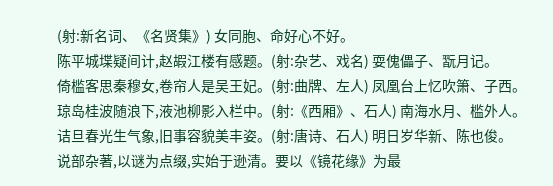(射:新名词、《名贤集》) 女同胞、命好心不好。
陈平城堞疑间计,赵嘏江楼有感题。(射:杂艺、戏名) 耍傀儡子、翫月记。
倚槛客思秦穆女,卷帘人是吴王妃。(射:曲牌、左人) 凤凰台上忆吹箫、子西。
琼岛桂波随浪下,液池柳影入栏中。(射:《西厢》、石人) 南海水月、槛外人。
诘旦春光生气象,旧事容貌美丰姿。(射:唐诗、石人) 明日岁华新、陈也俊。
说部杂著,以谜为点缀,实始于逊清。要以《镜花缘》为最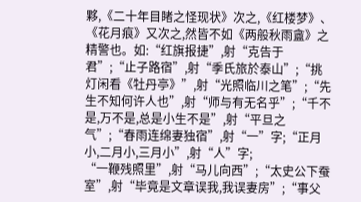夥,《二十年目睹之怪现状》次之,《红楼梦》、《花月痕》又次之,然皆不如《两般秋雨盦》之精警也。如:“红旗报捷”,射“克告于君”;“止子路宿”,射“季氏旅於泰山”;“挑灯闲看《牡丹亭》”,射“光照临川之笔”;“先生不知何许人也”,射“师与有无名乎”;“千不是,万不是,总是小生不是”,射“平旦之气”;“春雨连绵妻独宿”,射“一”字;“正月小,二月小,三月小”,射“人”字;
“一鞭残照里”,射“马儿向西”;“太史公下蚕室”,射“毕竟是文章误我,我误妻房”;“事父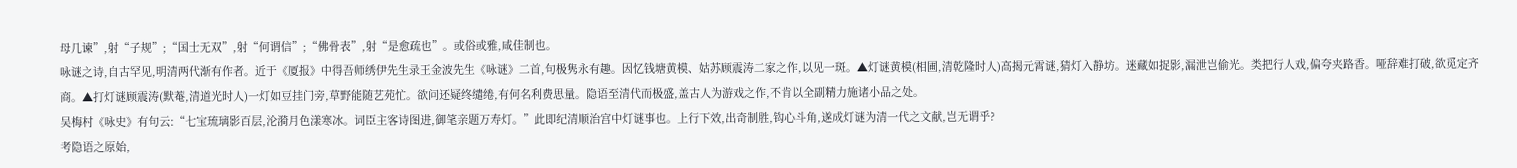母几谏”,射“子规”;“国士无双”,射“何谓信”;“佛骨表”,射“是愈疏也”。或俗或雅,咸佳制也。
咏谜之诗,自古罕见,明清两代渐有作者。近于《厦报》中得吾师绣伊先生录王金波先生《咏谜》二首,句极隽永有趣。因忆钱塘黄模、姑苏顾震涛二家之作,以见一斑。▲灯谜黄模(相圃,清乾隆时人)高揭元霄谜,猜灯入静坊。迷藏如捉影,漏泄岂偷光。类把行人戏,偏夸夹路香。哑辞难打破,欲觅定齐商。▲打灯谜顾震涛(默菴,清道光时人)一灯如豆挂门旁,草野能随艺苑忙。欲问还疑终缱绻,有何名利费思量。隐语至清代而极盛,盖古人为游戏之作,不肯以全副精力施诸小品之处。
吴梅村《咏史》有句云:“七宝琉璃影百层,沦漪月色漾寒冰。词臣主客诗图进,御笔亲题万寿灯。”此即纪清顺治宫中灯谜事也。上行下效,出奇制胜,钩心斗角,遂成灯谜为清一代之文献,岂无谓乎?
考隐语之原始,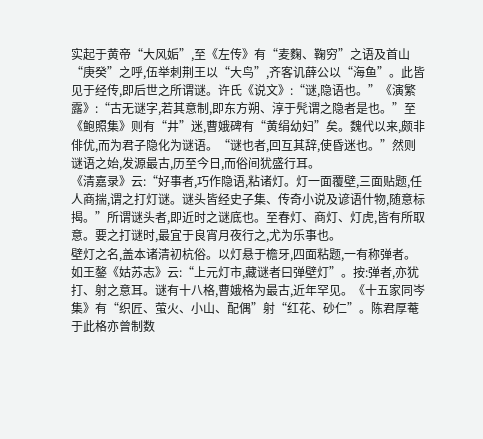实起于黄帝“大风姤”,至《左传》有“麦麴、鞠穷”之语及首山“庚癸”之呼,伍举刺荆王以“大鸟”,齐客讥薛公以“海鱼”。此皆见于经传,即后世之所谓谜。许氏《说文》:“谜,隐语也。”《演繁露》:“古无谜字,若其意制,即东方朔、淳于髠谓之隐者是也。”至《鲍照集》则有“井”迷,曹娥碑有“黄绢幼妇”矣。魏代以来,颇非俳优,而为君子隐化为谜语。“谜也者,回互其辞,使昏迷也。”然则谜语之始,发源最古,历至今日,而俗间犹盛行耳。
《清嘉录》云:“好事者,巧作隐语,粘诸灯。灯一面覆壁,三面贴题,任人商揣,谓之打灯谜。谜头皆经史子集、传奇小说及谚语什物,随意标揭。”所谓谜头者,即近时之谜底也。至春灯、商灯、灯虎,皆有所取意。要之打谜时,最宜于良宵月夜行之,尤为乐事也。
壁灯之名,盖本诸清初杭俗。以灯悬于檐牙,四面粘题,一有称弹者。如王鏊《姑苏志》云:“上元灯市,藏谜者曰弹壁灯”。按:弹者,亦犹打、射之意耳。谜有十八格,曹娥格为最古,近年罕见。《十五家同岑集》有“织匠、萤火、小山、配偶”射“红花、砂仁”。陈君厚菴于此格亦曾制数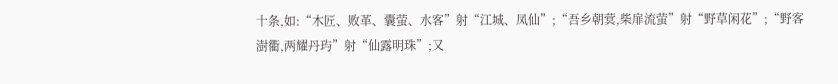十条,如:“木匠、败革、囊萤、水客”射“江城、凤仙”;“吾乡朝蓂,柴扉流萤”射“野草闲花”;“野客澍衢,两耀丹玙”射“仙露明珠”;又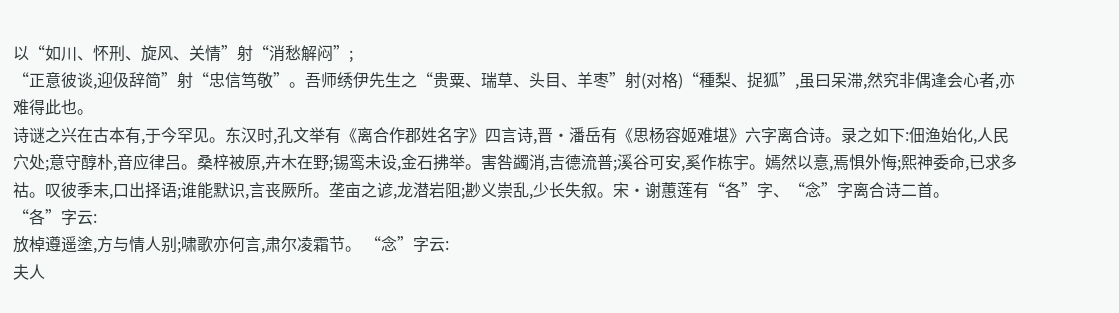以“如川、怀刑、旋风、关情”射“消愁解闷”;
“正意彼谈,迎伋辞简”射“忠信笃敬”。吾师绣伊先生之“贵粟、瑞草、头目、羊枣”射(对格)“種梨、捉狐”,虽曰呆滞,然究非偶逢会心者,亦难得此也。
诗谜之兴在古本有,于今罕见。东汉时,孔文举有《离合作郡姓名字》四言诗,晋·潘岳有《思杨容姬难堪》六字离合诗。录之如下:佃渔始化,人民穴处;意守醇朴,音应律吕。桑梓被原,卉木在野;锡鸾未设,金石拂举。害咎蠲消,吉德流普;溪谷可安,奚作栋宇。嫣然以憙,焉惧外悔;熙神委命,已求多祜。叹彼季末,口出择语;谁能默识,言丧厥所。垄亩之谚,龙潜岩阻;尠义崇乱,少长失叙。宋·谢蕙莲有“各”字、“念”字离合诗二首。
“各”字云:
放棹遵遥塗,方与情人别;啸歌亦何言,肃尔凌霜节。 “念”字云:
夫人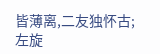皆薄离,二友独怀古;
左旋